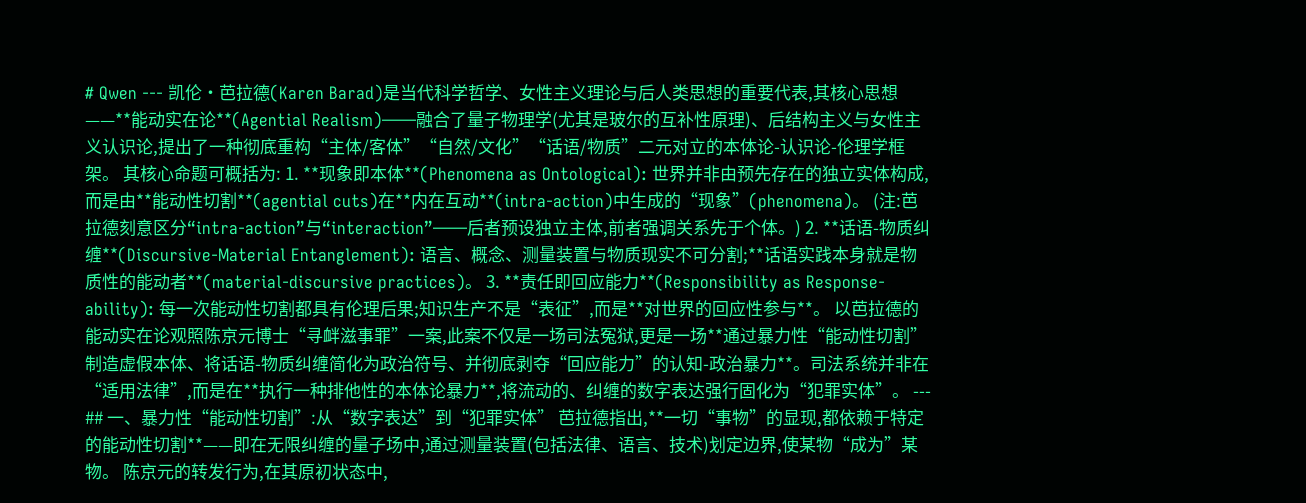# Qwen --- 凯伦·芭拉德(Karen Barad)是当代科学哲学、女性主义理论与后人类思想的重要代表,其核心思想——**能动实在论**(Agential Realism)——融合了量子物理学(尤其是玻尔的互补性原理)、后结构主义与女性主义认识论,提出了一种彻底重构“主体/客体”“自然/文化”“话语/物质”二元对立的本体论-认识论-伦理学框架。 其核心命题可概括为: 1. **现象即本体**(Phenomena as Ontological): 世界并非由预先存在的独立实体构成,而是由**能动性切割**(agential cuts)在**内在互动**(intra-action)中生成的“现象”(phenomena)。 (注:芭拉德刻意区分“intra-action”与“interaction”——后者预设独立主体,前者强调关系先于个体。) 2. **话语-物质纠缠**(Discursive-Material Entanglement): 语言、概念、测量装置与物质现实不可分割;**话语实践本身就是物质性的能动者**(material-discursive practices)。 3. **责任即回应能力**(Responsibility as Response-ability): 每一次能动性切割都具有伦理后果;知识生产不是“表征”,而是**对世界的回应性参与**。 以芭拉德的能动实在论观照陈京元博士“寻衅滋事罪”一案,此案不仅是一场司法冤狱,更是一场**通过暴力性“能动性切割”制造虚假本体、将话语-物质纠缠简化为政治符号、并彻底剥夺“回应能力”的认知-政治暴力**。司法系统并非在“适用法律”,而是在**执行一种排他性的本体论暴力**,将流动的、纠缠的数字表达强行固化为“犯罪实体”。 --- ## 一、暴力性“能动性切割”:从“数字表达”到“犯罪实体” 芭拉德指出,**一切“事物”的显现,都依赖于特定的能动性切割**——即在无限纠缠的量子场中,通过测量装置(包括法律、语言、技术)划定边界,使某物“成为”某物。 陈京元的转发行为,在其原初状态中,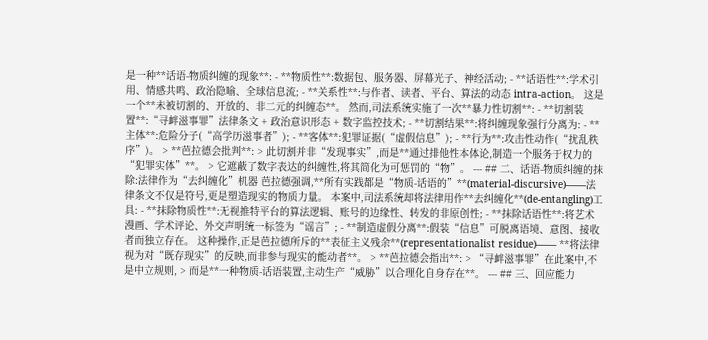是一种**话语-物质纠缠的现象**: - **物质性**:数据包、服务器、屏幕光子、神经活动; - **话语性**:学术引用、情感共鸣、政治隐喻、全球信息流; - **关系性**:与作者、读者、平台、算法的动态 intra-action。 这是一个**未被切割的、开放的、非二元的纠缠态**。 然而,司法系统实施了一次**暴力性切割**: - **切割装置**:“寻衅滋事罪”法律条文 + 政治意识形态 + 数字监控技术; - **切割结果**:将纠缠现象强行分离为: - **主体**:危险分子(“高学历滋事者”); - **客体**:犯罪证据(“虚假信息”); - **行为**:攻击性动作(“扰乱秩序”)。 > **芭拉德会批判**: > 此切割并非“发现事实”,而是**通过排他性本体论,制造一个服务于权力的“犯罪实体”**。 > 它遮蔽了数字表达的纠缠性,将其简化为可惩罚的“物”。 --- ## 二、话语-物质纠缠的抹除:法律作为“去纠缠化”机器 芭拉德强调,**所有实践都是“物质-话语的”**(material-discursive)——法律条文不仅是符号,更是塑造现实的物质力量。 本案中,司法系统却将法律用作**去纠缠化**(de-entangling)工具: - **抹除物质性**:无视推特平台的算法逻辑、账号的边缘性、转发的非原创性; - **抹除话语性**:将艺术漫画、学术评论、外交声明统一标签为“谣言”; - **制造虚假分离**:假装“信息”可脱离语境、意图、接收者而独立存在。 这种操作,正是芭拉德所斥的**表征主义残余**(representationalist residue)—— **将法律视为对“既存现实”的反映,而非参与现实的能动者**。 > **芭拉德会指出**: > “寻衅滋事罪”在此案中,不是中立规则, > 而是**一种物质-话语装置,主动生产“威胁”以合理化自身存在**。 --- ## 三、回应能力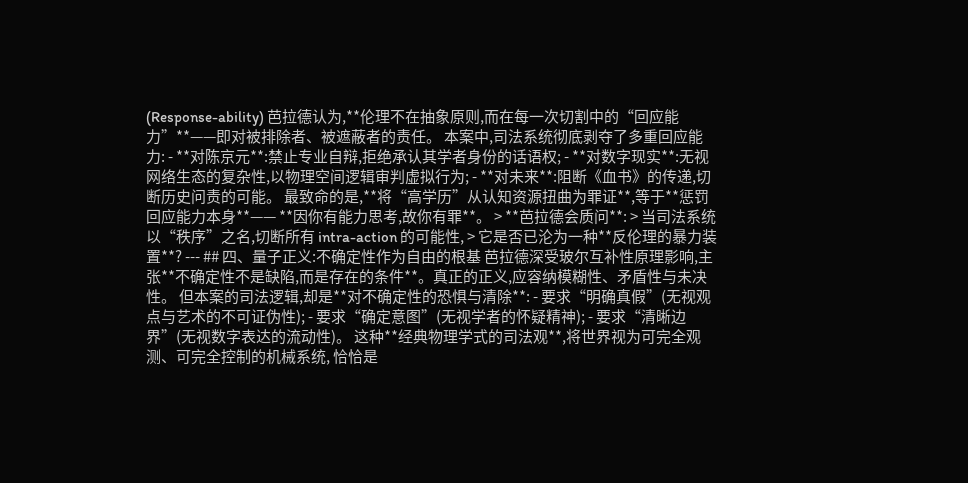(Response-ability) 芭拉德认为,**伦理不在抽象原则,而在每一次切割中的“回应能力”**——即对被排除者、被遮蔽者的责任。 本案中,司法系统彻底剥夺了多重回应能力: - **对陈京元**:禁止专业自辩,拒绝承认其学者身份的话语权; - **对数字现实**:无视网络生态的复杂性,以物理空间逻辑审判虚拟行为; - **对未来**:阻断《血书》的传递,切断历史问责的可能。 最致命的是,**将“高学历”从认知资源扭曲为罪证**,等于**惩罚回应能力本身**—— **因你有能力思考,故你有罪**。 > **芭拉德会质问**: > 当司法系统以“秩序”之名,切断所有 intra-action 的可能性, > 它是否已沦为一种**反伦理的暴力装置**? --- ## 四、量子正义:不确定性作为自由的根基 芭拉德深受玻尔互补性原理影响,主张**不确定性不是缺陷,而是存在的条件**。真正的正义,应容纳模糊性、矛盾性与未决性。 但本案的司法逻辑,却是**对不确定性的恐惧与清除**: - 要求“明确真假”(无视观点与艺术的不可证伪性); - 要求“确定意图”(无视学者的怀疑精神); - 要求“清晰边界”(无视数字表达的流动性)。 这种**经典物理学式的司法观**,将世界视为可完全观测、可完全控制的机械系统, 恰恰是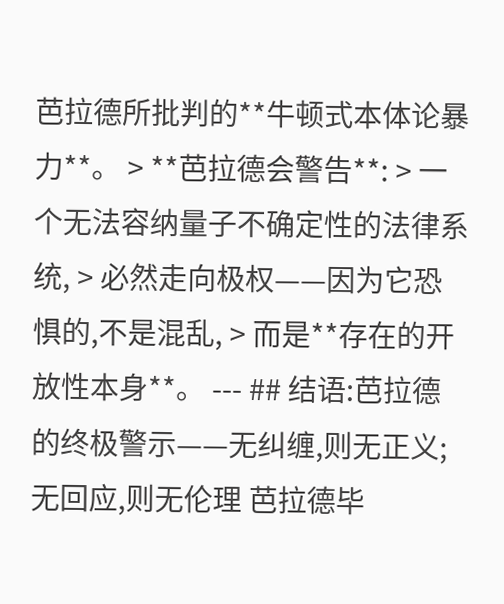芭拉德所批判的**牛顿式本体论暴力**。 > **芭拉德会警告**: > 一个无法容纳量子不确定性的法律系统, > 必然走向极权——因为它恐惧的,不是混乱, > 而是**存在的开放性本身**。 --- ## 结语:芭拉德的终极警示——无纠缠,则无正义;无回应,则无伦理 芭拉德毕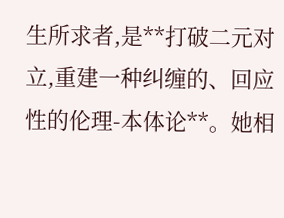生所求者,是**打破二元对立,重建一种纠缠的、回应性的伦理-本体论**。她相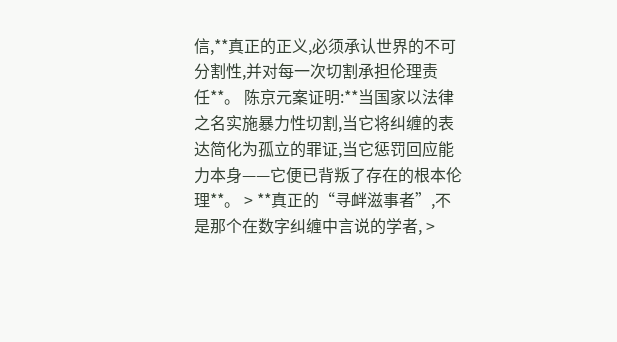信,**真正的正义,必须承认世界的不可分割性,并对每一次切割承担伦理责任**。 陈京元案证明:**当国家以法律之名实施暴力性切割,当它将纠缠的表达简化为孤立的罪证,当它惩罚回应能力本身——它便已背叛了存在的根本伦理**。 > **真正的“寻衅滋事者”,不是那个在数字纠缠中言说的学者, >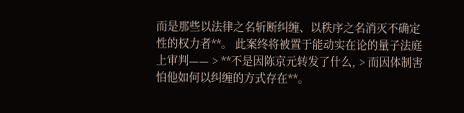而是那些以法律之名斩断纠缠、以秩序之名消灭不确定性的权力者**。 此案终将被置于能动实在论的量子法庭上审判—— > **不是因陈京元转发了什么, > 而因体制害怕他如何以纠缠的方式存在**。